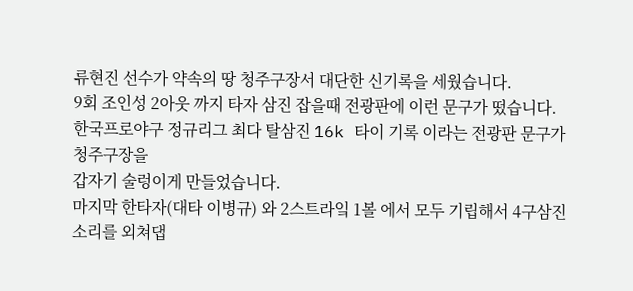류현진 선수가 약속의 땅 청주구장서 대단한 신기록을 세웠습니다.
9회 조인성 2아웃 까지 타자 삼진 잡을때 전광판에 이런 문구가 떴습니다.
한국프로야구 정규리그 최다 탈삼진 16k 타이 기록 이라는 전광판 문구가 청주구장을
갑자기 술렁이게 만들었습니다.
마지막 한타자(대타 이병규) 와 2스트라잌 1볼 에서 모두 기립해서 4구삼진 소리를 외쳐댑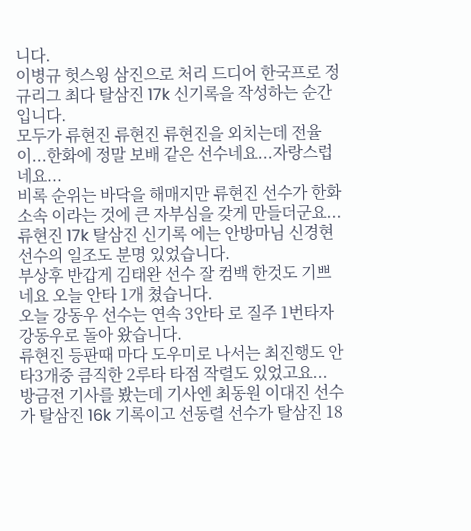니다.
이병규 헛스윙 삼진으로 처리 드디어 한국프로 정규리그 최다 탈삼진 17k 신기록을 작성하는 순간 입니다.
모두가 류현진 류현진 류현진을 외치는데 전율이...한화에 정말 보배 같은 선수네요...자랑스럽네요...
비록 순위는 바닥을 해매지만 류현진 선수가 한화 소속 이라는 것에 큰 자부심을 갖게 만들더군요...
류현진 17k 탈삼진 신기록 에는 안방마님 신경현 선수의 일조도 분명 있었습니다.
부상후 반갑게 김태완 선수 잘 컴백 한것도 기쁘네요 오늘 안타 1개 쳤습니다.
오늘 강동우 선수는 연속 3안타 로 질주 1번타자 강동우로 돌아 왔습니다.
류현진 등판때 마다 도우미로 나서는 최진행도 안타3개중 큼직한 2루타 타점 작렬도 있었고요...
방금전 기사를 봤는데 기사엔 최동원 이대진 선수가 탈삼진 16k 기록이고 선동렬 선수가 탈삼진 18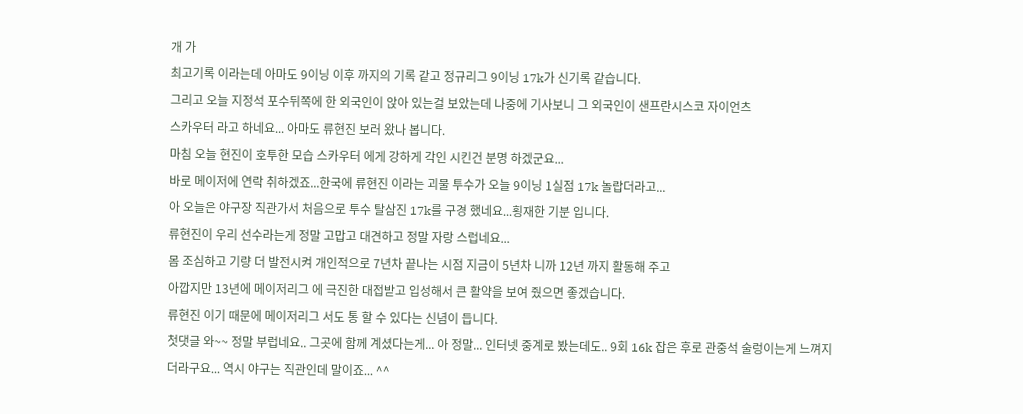개 가
최고기록 이라는데 아마도 9이닝 이후 까지의 기록 같고 정규리그 9이닝 17k가 신기록 같습니다.
그리고 오늘 지정석 포수뒤쪽에 한 외국인이 앉아 있는걸 보았는데 나중에 기사보니 그 외국인이 샌프란시스코 자이언츠
스카우터 라고 하네요... 아마도 류현진 보러 왔나 봅니다.
마침 오늘 현진이 호투한 모습 스카우터 에게 강하게 각인 시킨건 분명 하겠군요...
바로 메이저에 연락 취하겠죠...한국에 류현진 이라는 괴물 투수가 오늘 9이닝 1실점 17k 놀랍더라고...
아 오늘은 야구장 직관가서 처음으로 투수 탈삼진 17k를 구경 했네요...횡재한 기분 입니다.
류현진이 우리 선수라는게 정말 고맙고 대견하고 정말 자랑 스럽네요...
몸 조심하고 기량 더 발전시켜 개인적으로 7년차 끝나는 시점 지금이 5년차 니까 12년 까지 활동해 주고
아깝지만 13년에 메이저리그 에 극진한 대접받고 입성해서 큰 활약을 보여 줬으면 좋겠습니다.
류현진 이기 때문에 메이저리그 서도 통 할 수 있다는 신념이 듭니다.
첫댓글 와~~ 정말 부럽네요.. 그곳에 함께 계셨다는게... 아 정말... 인터넷 중계로 봤는데도.. 9회 16k 잡은 후로 관중석 술렁이는게 느껴지더라구요... 역시 야구는 직관인데 말이죠... ^^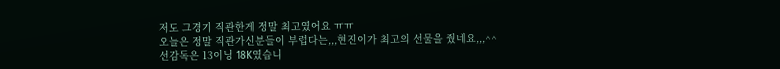저도 그경기 직관한게 정말 최고였어요 ㅠㅠ
오늘은 정말 직관가신분들이 부럽다는,,,현진이가 최고의 선물을 줬네요,,,^^
선감독은 13이닝 18K였습니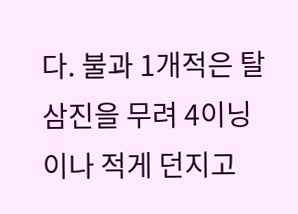다. 불과 1개적은 탈삼진을 무려 4이닝이나 적게 던지고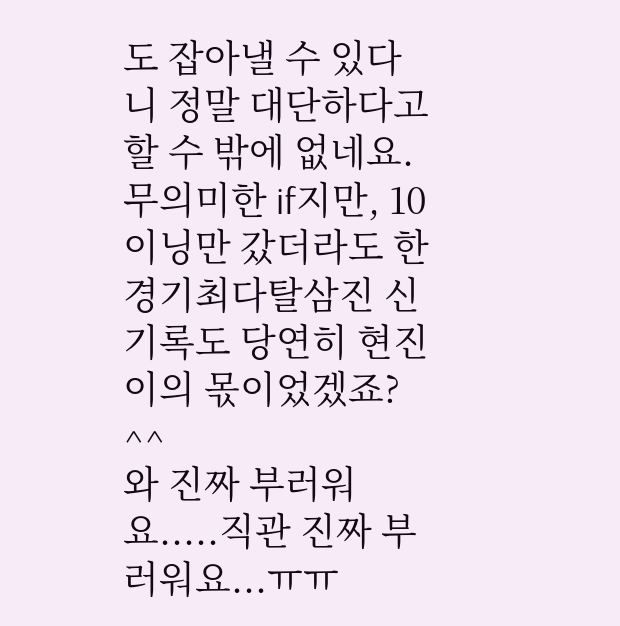도 잡아낼 수 있다니 정말 대단하다고 할 수 밖에 없네요. 무의미한 if지만, 10이닝만 갔더라도 한경기최다탈삼진 신기록도 당연히 현진이의 몫이었겠죠? ^^
와 진짜 부러워요.....직관 진짜 부러워요...ㅠㅠ